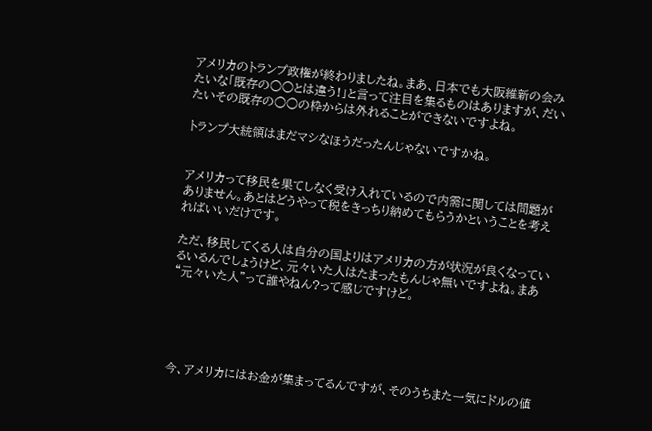アメリカのトランプ政権が終わりましたね。まあ、日本でも大阪維新の会みたいな「既存の○○とは違う!」と言って注目を集るものはありますが、だいたいその既存の○○の枠からは外れることができないですよね。

トランプ大統領はまだマシなほうだったんじゃないですかね。


アメリカって移民を果てしなく受け入れているので内需に関しては問題がありません。あとはどうやって税をきっちり納めてもらうかということを考えればいいだけです。

ただ、移民してくる人は自分の国よりはアメリカの方が状況が良くなっているいるんでしょうけど、元々いた人はたまったもんじゃ無いですよね。まあ“元々いた人”って誰やねん?って感じですけど。





今、アメリカにはお金が集まってるんですが、そのうちまた一気にドルの値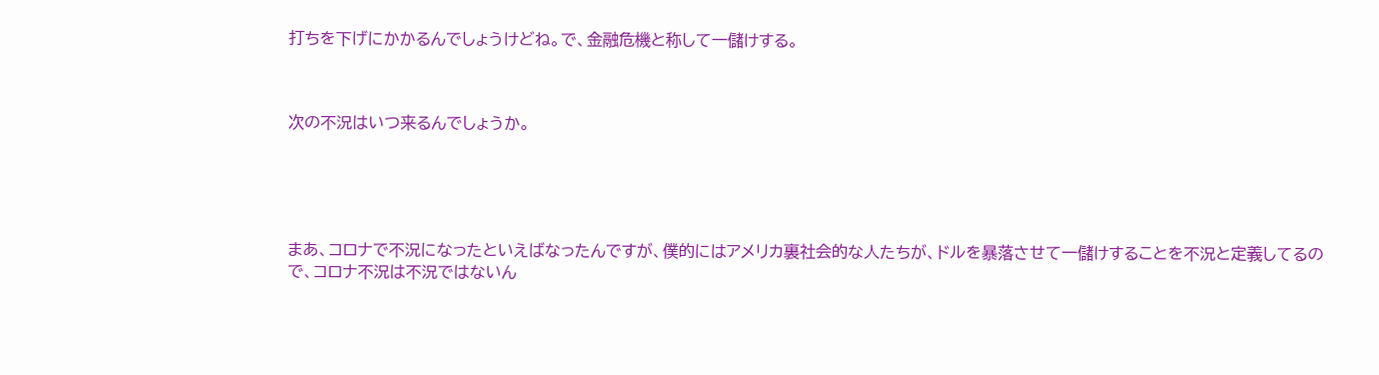打ちを下げにかかるんでしょうけどね。で、金融危機と称して一儲けする。



次の不況はいつ来るんでしょうか。





まあ、コロナで不況になったといえばなったんですが、僕的にはアメリカ裏社会的な人たちが、ドルを暴落させて一儲けすることを不況と定義してるので、コロナ不況は不況ではないん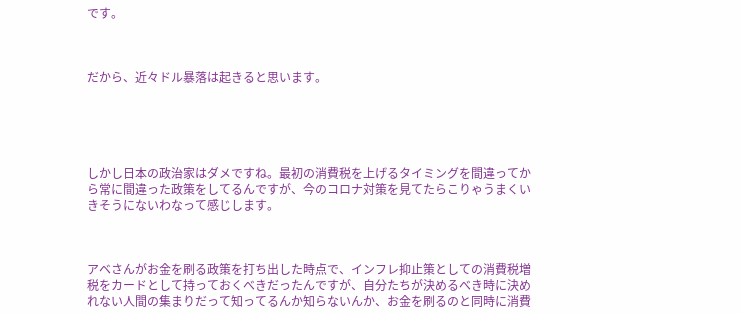です。



だから、近々ドル暴落は起きると思います。





しかし日本の政治家はダメですね。最初の消費税を上げるタイミングを間違ってから常に間違った政策をしてるんですが、今のコロナ対策を見てたらこりゃうまくいきそうにないわなって感じします。



アベさんがお金を刷る政策を打ち出した時点で、インフレ抑止策としての消費税増税をカードとして持っておくべきだったんですが、自分たちが決めるべき時に決めれない人間の集まりだって知ってるんか知らないんか、お金を刷るのと同時に消費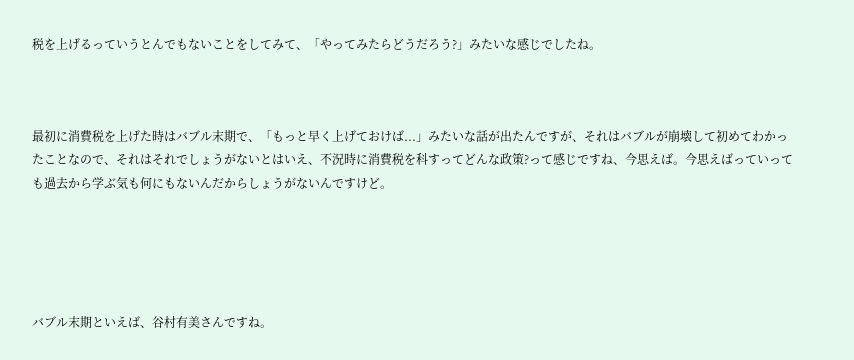税を上げるっていうとんでもないことをしてみて、「やってみたらどうだろう?」みたいな感じでしたね。



最初に消費税を上げた時はバブル末期で、「もっと早く上げておけば...」みたいな話が出たんですが、それはバブルが崩壊して初めてわかったことなので、それはそれでしょうがないとはいえ、不況時に消費税を科すってどんな政策?って感じですね、今思えば。今思えばっていっても過去から学ぶ気も何にもないんだからしょうがないんですけど。





バブル末期といえば、谷村有美さんですね。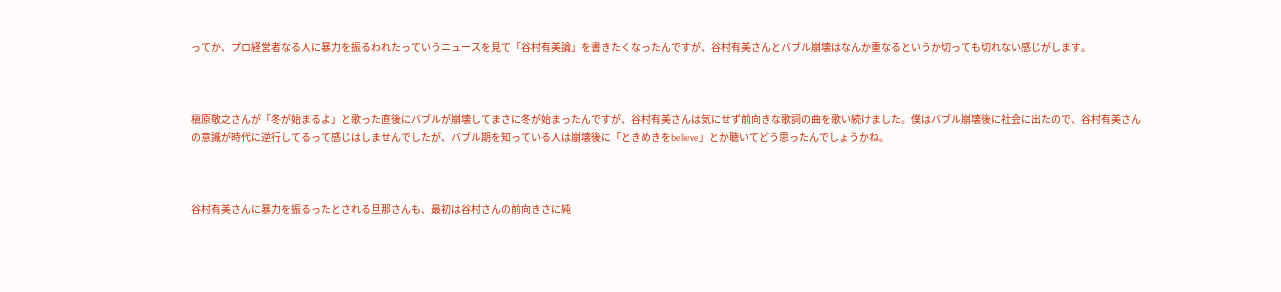ってか、プロ経営者なる人に暴力を振るわれたっていうニュースを見て「谷村有美論」を書きたくなったんですが、谷村有美さんとバブル崩壊はなんか重なるというか切っても切れない感じがします。



槇原敬之さんが「冬が始まるよ」と歌った直後にバブルが崩壊してまさに冬が始まったんですが、谷村有美さんは気にせず前向きな歌詞の曲を歌い続けました。僕はバブル崩壊後に社会に出たので、谷村有美さんの意識が時代に逆行してるって感じはしませんでしたが、バブル期を知っている人は崩壊後に「ときめきをbelieve」とか聴いてどう思ったんでしょうかね。



谷村有美さんに暴力を振るったとされる旦那さんも、最初は谷村さんの前向きさに純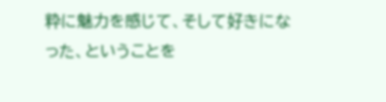粋に魅力を感じて、そして好きになった、ということを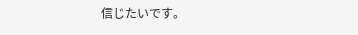信じたいです。